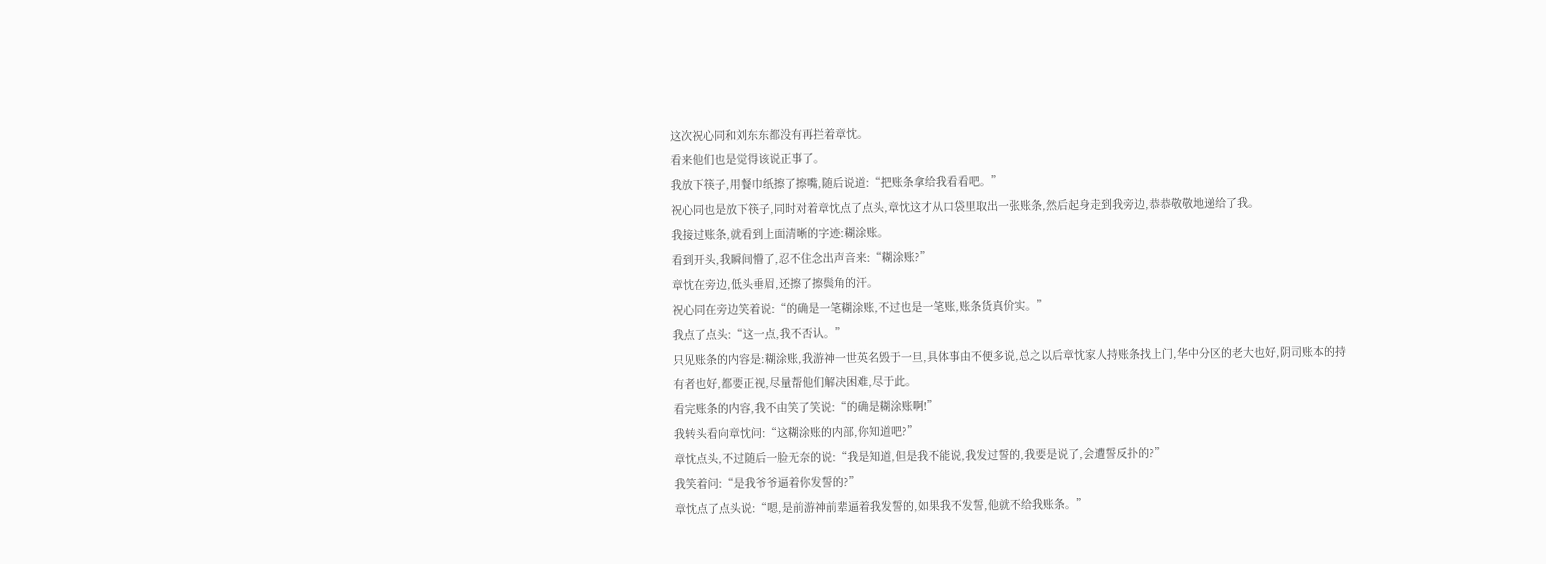这次祝心同和刘东东都没有再拦着章忱。
看来他们也是觉得该说正事了。
我放下筷子,用餐巾纸擦了擦嘴,随后说道:“把账条拿给我看看吧。”
祝心同也是放下筷子,同时对着章忱点了点头,章忱这才从口袋里取出一张账条,然后起身走到我旁边,恭恭敬敬地递给了我。
我接过账条,就看到上面清晰的字迹:糊涂账。
看到开头,我瞬间懵了,忍不住念出声音来:“糊涂账?”
章忱在旁边,低头垂眉,还擦了擦鬓角的汗。
祝心同在旁边笑着说:“的确是一笔糊涂账,不过也是一笔账,账条货真价实。”
我点了点头:“这一点,我不否认。”
只见账条的内容是:糊涂账,我游神一世英名毁于一旦,具体事由不便多说,总之以后章忱家人持账条找上门,华中分区的老大也好,阴司账本的持有者也好,都要正视,尽量帮他们解决困难,尽于此。
看完账条的内容,我不由笑了笑说:“的确是糊涂账啊!”
我转头看向章忱问:“这糊涂账的内部,你知道吧?”
章忱点头,不过随后一脸无奈的说:“我是知道,但是我不能说,我发过誓的,我要是说了,会遭誓反扑的?”
我笑着问:“是我爷爷逼着你发誓的?”
章忱点了点头说:“嗯,是前游神前辈逼着我发誓的,如果我不发誓,他就不给我账条。”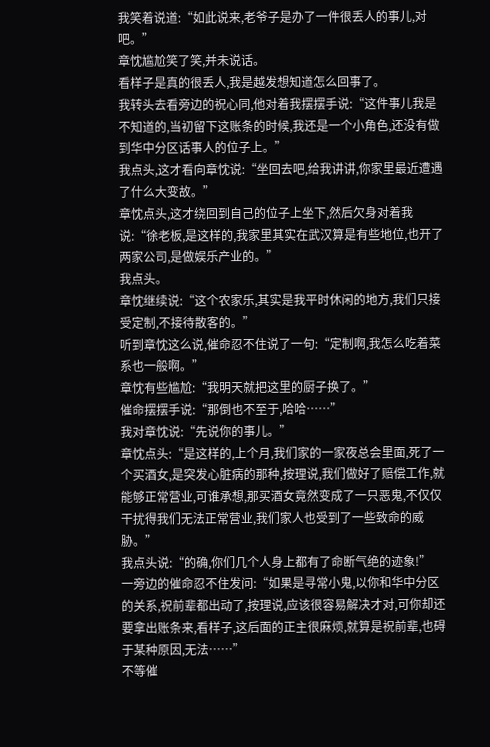我笑着说道:“如此说来,老爷子是办了一件很丢人的事儿,对吧。”
章忱尴尬笑了笑,并未说话。
看样子是真的很丢人,我是越发想知道怎么回事了。
我转头去看旁边的祝心同,他对着我摆摆手说:“这件事儿我是不知道的,当初留下这账条的时候,我还是一个小角色,还没有做到华中分区话事人的位子上。”
我点头,这才看向章忱说:“坐回去吧,给我讲讲,你家里最近遭遇了什么大变故。”
章忱点头,这才绕回到自己的位子上坐下,然后欠身对着我说:“徐老板,是这样的,我家里其实在武汉算是有些地位,也开了两家公司,是做娱乐产业的。”
我点头。
章忱继续说:“这个农家乐,其实是我平时休闲的地方,我们只接受定制,不接待散客的。”
听到章忱这么说,催命忍不住说了一句:“定制啊,我怎么吃着菜系也一般啊。”
章忱有些尴尬:“我明天就把这里的厨子换了。”
催命摆摆手说:“那倒也不至于,哈哈……”
我对章忱说:“先说你的事儿。”
章忱点头:“是这样的,上个月,我们家的一家夜总会里面,死了一个买酒女,是突发心脏病的那种,按理说,我们做好了赔偿工作,就能够正常营业,可谁承想,那买酒女竟然变成了一只恶鬼,不仅仅干扰得我们无法正常营业,我们家人也受到了一些致命的威胁。”
我点头说:“的确,你们几个人身上都有了命断气绝的迹象!”
一旁边的催命忍不住发问:“如果是寻常小鬼,以你和华中分区的关系,祝前辈都出动了,按理说,应该很容易解决才对,可你却还要拿出账条来,看样子,这后面的正主很麻烦,就算是祝前辈,也碍于某种原因,无法……”
不等催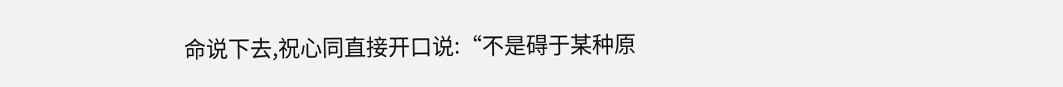命说下去,祝心同直接开口说:“不是碍于某种原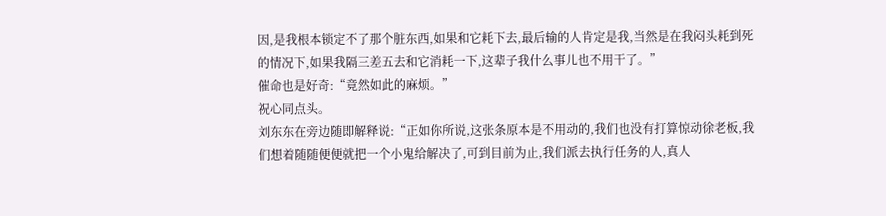因,是我根本锁定不了那个脏东西,如果和它耗下去,最后输的人肯定是我,当然是在我闷头耗到死的情况下,如果我隔三差五去和它消耗一下,这辈子我什么事儿也不用干了。”
催命也是好奇:“竟然如此的麻烦。”
祝心同点头。
刘东东在旁边随即解释说:“正如你所说,这张条原本是不用动的,我们也没有打算惊动徐老板,我们想着随随便便就把一个小鬼给解决了,可到目前为止,我们派去执行任务的人,真人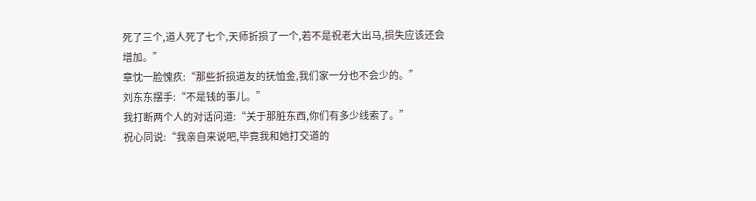死了三个,道人死了七个,天师折损了一个,若不是祝老大出马,损失应该还会增加。”
章忱一脸愧疚:“那些折损道友的抚恤金,我们家一分也不会少的。”
刘东东摆手:“不是钱的事儿。”
我打断两个人的对话问道:“关于那脏东西,你们有多少线索了。”
祝心同说:“我亲自来说吧,毕竟我和她打交道的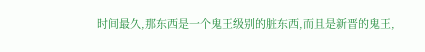时间最久,那东西是一个鬼王级别的脏东西,而且是新晋的鬼王,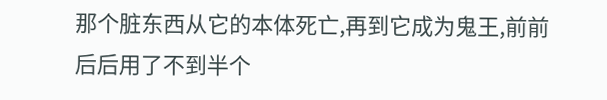那个脏东西从它的本体死亡,再到它成为鬼王,前前后后用了不到半个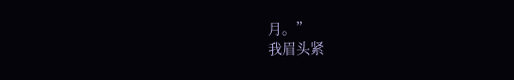月。”
我眉头紧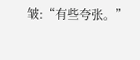皱:“有些夸张。”